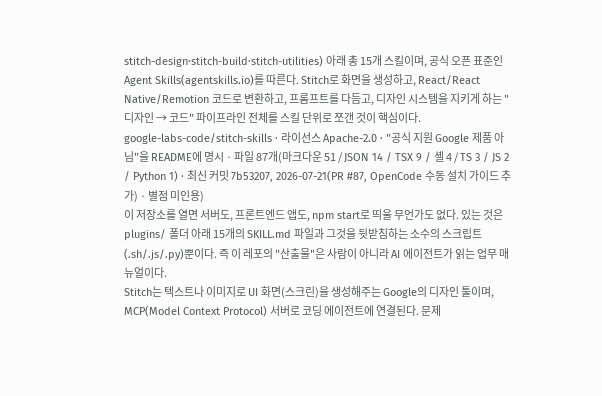stitch-design·stitch-build·stitch-utilities) 아래 총 15개 스킬이며, 공식 오픈 표준인 Agent Skills(agentskills.io)를 따른다. Stitch로 화면을 생성하고, React/React Native/Remotion 코드로 변환하고, 프롬프트를 다듬고, 디자인 시스템을 지키게 하는 "디자인 → 코드" 파이프라인 전체를 스킬 단위로 쪼갠 것이 핵심이다.
google-labs-code/stitch-skills · 라이선스 Apache-2.0 · "공식 지원 Google 제품 아님"을 README에 명시 · 파일 87개(마크다운 51 / JSON 14 / TSX 9 / 셸 4 / TS 3 / JS 2 / Python 1) · 최신 커밋 7b53207, 2026-07-21(PR #87, OpenCode 수동 설치 가이드 추가) · 별점 미인용)
이 저장소를 열면 서버도, 프론트엔드 앱도, npm start로 띄울 무언가도 없다. 있는 것은 plugins/ 폴더 아래 15개의 SKILL.md 파일과 그것을 뒷받침하는 소수의 스크립트(.sh/.js/.py)뿐이다. 즉 이 레포의 "산출물"은 사람이 아니라 AI 에이전트가 읽는 업무 매뉴얼이다.
Stitch는 텍스트나 이미지로 UI 화면(스크린)을 생성해주는 Google의 디자인 툴이며, MCP(Model Context Protocol) 서버로 코딩 에이전트에 연결된다. 문제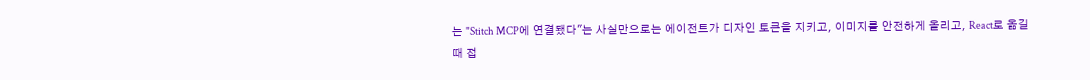는 "Stitch MCP에 연결됐다"는 사실만으로는 에이전트가 디자인 토큰을 지키고, 이미지를 안전하게 올리고, React로 옮길 때 접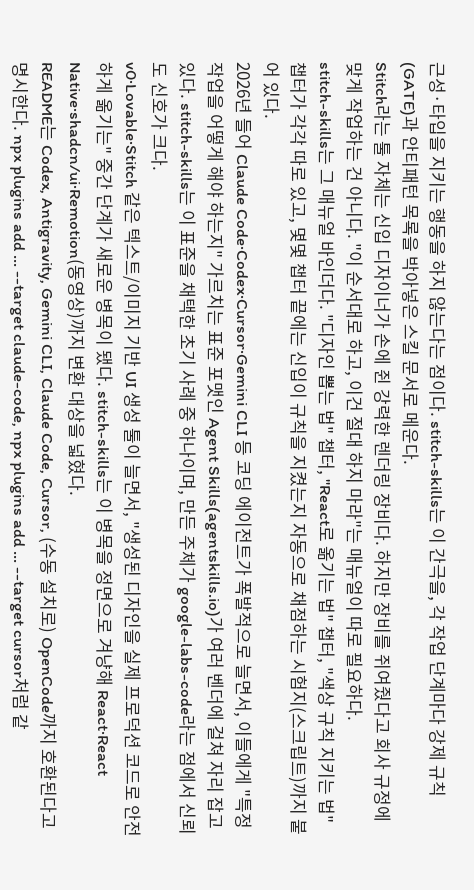근성·타입을 지키는 행동을 하지 않는다는 점이다. stitch-skills는 이 간극을, 각 작업 단계마다 강제 규칙(GATE)과 안티패턴 목록을 박아넣은 스킬 문서로 메운다.
Stitch라는 툴 자체는 신입 디자이너가 손에 쥔 강력한 렌더링 장비다. 하지만 장비를 쥐여줬다고 회사 규정에 맞게 작업하는 건 아니다. "이 순서대로 하고, 이건 절대 하지 마라"는 매뉴얼이 따로 필요하다.
stitch-skills는 그 매뉴얼 바인더다. "디자인 뽑는 법" 챕터, "React로 옮기는 법" 챕터, "색상 규칙 지키는 법" 챕터가 각각 따로 있고, 몇몇 챕터 끝에는 신입이 규칙을 지켰는지 자동으로 채점하는 시험지(스크립트)까지 붙어 있다.
2026년 들어 Claude Code·Codex·Cursor·Gemini CLI 등 코딩 에이전트가 폭발적으로 늘면서, 이들에게 "특정 작업을 어떻게 해야 하는지" 가르치는 표준 포맷인 Agent Skills(agentskills.io)가 여러 벤더에 걸쳐 자리 잡고 있다. stitch-skills는 이 표준을 채택한 초기 사례 중 하나이며, 만든 주체가 google-labs-code라는 점에서 신뢰도 신호가 크다.
v0·Lovable·Stitch 같은 텍스트/이미지 기반 UI 생성 툴이 늘면서, "생성된 디자인을 실제 프로덕션 코드로 안전하게 옮기는" 중간 단계가 새로운 병목이 됐다. stitch-skills는 이 병목을 정면으로 겨냥해 React·React Native·shadcn/ui·Remotion(동영상)까지 변환 대상을 넓혔다.
README는 Codex, Antigravity, Gemini CLI, Claude Code, Cursor, (수동 설치로) OpenCode까지 호환된다고 명시한다. npx plugins add ... --target claude-code, npx plugins add ... --target cursor처럼 같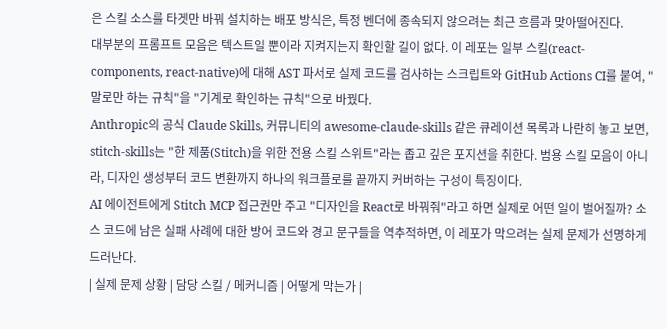은 스킬 소스를 타겟만 바꿔 설치하는 배포 방식은, 특정 벤더에 종속되지 않으려는 최근 흐름과 맞아떨어진다.
대부분의 프롬프트 모음은 텍스트일 뿐이라 지켜지는지 확인할 길이 없다. 이 레포는 일부 스킬(react-components, react-native)에 대해 AST 파서로 실제 코드를 검사하는 스크립트와 GitHub Actions CI를 붙여, "말로만 하는 규칙"을 "기계로 확인하는 규칙"으로 바꿨다.
Anthropic의 공식 Claude Skills, 커뮤니티의 awesome-claude-skills 같은 큐레이션 목록과 나란히 놓고 보면, stitch-skills는 "한 제품(Stitch)을 위한 전용 스킬 스위트"라는 좁고 깊은 포지션을 취한다. 범용 스킬 모음이 아니라, 디자인 생성부터 코드 변환까지 하나의 워크플로를 끝까지 커버하는 구성이 특징이다.
AI 에이전트에게 Stitch MCP 접근권만 주고 "디자인을 React로 바꿔줘"라고 하면 실제로 어떤 일이 벌어질까? 소스 코드에 남은 실패 사례에 대한 방어 코드와 경고 문구들을 역추적하면, 이 레포가 막으려는 실제 문제가 선명하게 드러난다.
| 실제 문제 상황 | 담당 스킬 / 메커니즘 | 어떻게 막는가 |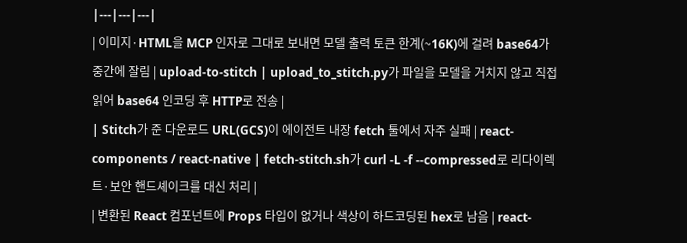|---|---|---|
| 이미지·HTML을 MCP 인자로 그대로 보내면 모델 출력 토큰 한계(~16K)에 걸려 base64가 중간에 잘림 | upload-to-stitch | upload_to_stitch.py가 파일을 모델을 거치지 않고 직접 읽어 base64 인코딩 후 HTTP로 전송 |
| Stitch가 준 다운로드 URL(GCS)이 에이전트 내장 fetch 툴에서 자주 실패 | react-components / react-native | fetch-stitch.sh가 curl -L -f --compressed로 리다이렉트·보안 핸드셰이크를 대신 처리 |
| 변환된 React 컴포넌트에 Props 타입이 없거나 색상이 하드코딩된 hex로 남음 | react-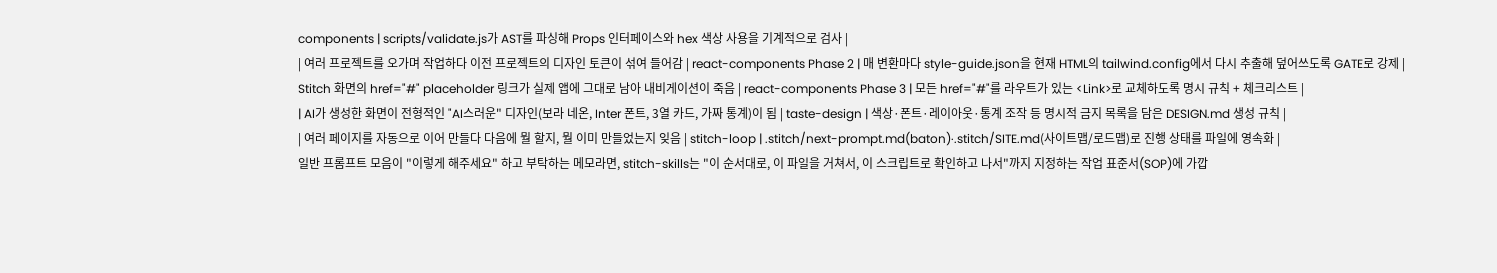components | scripts/validate.js가 AST를 파싱해 Props 인터페이스와 hex 색상 사용을 기계적으로 검사 |
| 여러 프로젝트를 오가며 작업하다 이전 프로젝트의 디자인 토큰이 섞여 들어감 | react-components Phase 2 | 매 변환마다 style-guide.json을 현재 HTML의 tailwind.config에서 다시 추출해 덮어쓰도록 GATE로 강제 |
Stitch 화면의 href="#" placeholder 링크가 실제 앱에 그대로 남아 내비게이션이 죽음 | react-components Phase 3 | 모든 href="#"를 라우트가 있는 <Link>로 교체하도록 명시 규칙 + 체크리스트 |
| AI가 생성한 화면이 전형적인 "AI스러운" 디자인(보라 네온, Inter 폰트, 3열 카드, 가짜 통계)이 됨 | taste-design | 색상·폰트·레이아웃·통계 조작 등 명시적 금지 목록을 담은 DESIGN.md 생성 규칙 |
| 여러 페이지를 자동으로 이어 만들다 다음에 뭘 할지, 뭘 이미 만들었는지 잊음 | stitch-loop | .stitch/next-prompt.md(baton)·.stitch/SITE.md(사이트맵/로드맵)로 진행 상태를 파일에 영속화 |
일반 프롬프트 모음이 "이렇게 해주세요" 하고 부탁하는 메모라면, stitch-skills는 "이 순서대로, 이 파일을 거쳐서, 이 스크립트로 확인하고 나서"까지 지정하는 작업 표준서(SOP)에 가깝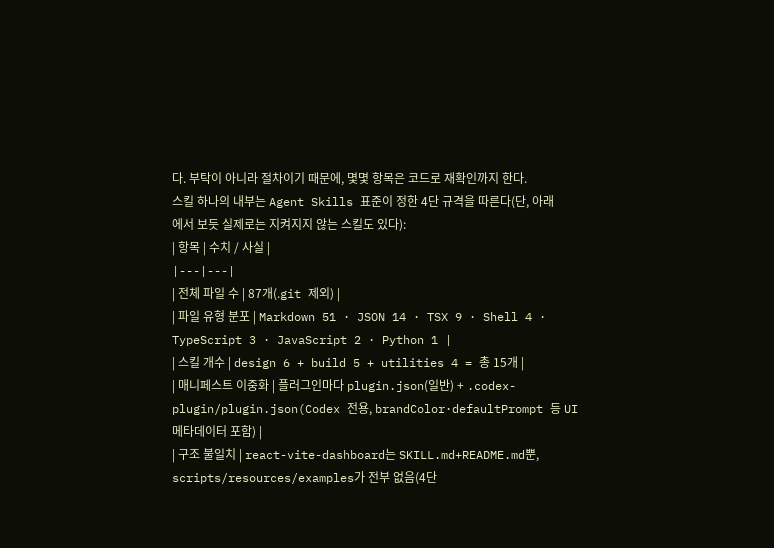다. 부탁이 아니라 절차이기 때문에, 몇몇 항목은 코드로 재확인까지 한다.
스킬 하나의 내부는 Agent Skills 표준이 정한 4단 규격을 따른다(단, 아래에서 보듯 실제로는 지켜지지 않는 스킬도 있다):
| 항목 | 수치 / 사실 |
|---|---|
| 전체 파일 수 | 87개(.git 제외) |
| 파일 유형 분포 | Markdown 51 · JSON 14 · TSX 9 · Shell 4 · TypeScript 3 · JavaScript 2 · Python 1 |
| 스킬 개수 | design 6 + build 5 + utilities 4 = 총 15개 |
| 매니페스트 이중화 | 플러그인마다 plugin.json(일반) + .codex-plugin/plugin.json(Codex 전용, brandColor·defaultPrompt 등 UI 메타데이터 포함) |
| 구조 불일치 | react-vite-dashboard는 SKILL.md+README.md뿐, scripts/resources/examples가 전부 없음(4단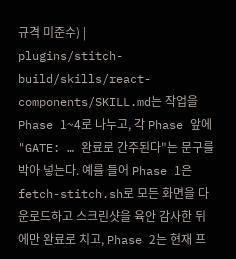규격 미준수) |
plugins/stitch-build/skills/react-components/SKILL.md는 작업을 Phase 1~4로 나누고, 각 Phase 앞에 "GATE: … 완료로 간주된다"는 문구를 박아 넣는다. 예를 들어 Phase 1은 fetch-stitch.sh로 모든 화면을 다운로드하고 스크린샷을 육안 감사한 뒤에만 완료로 치고, Phase 2는 현재 프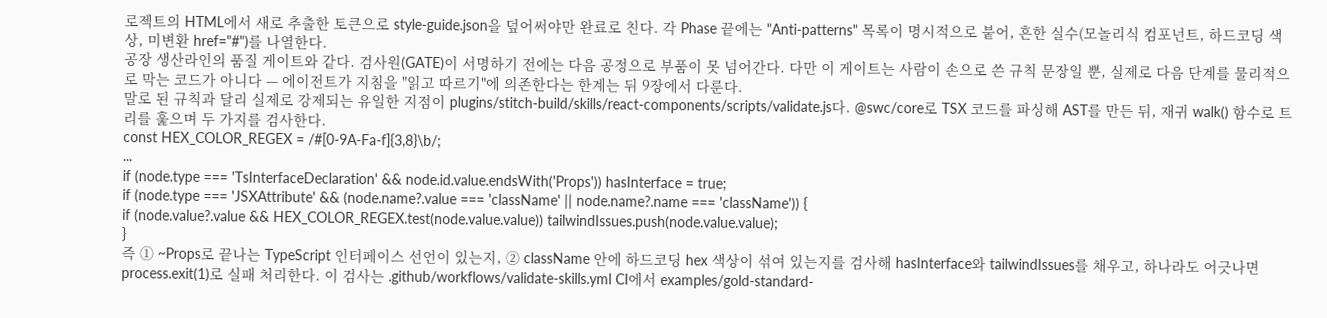로젝트의 HTML에서 새로 추출한 토큰으로 style-guide.json을 덮어써야만 완료로 친다. 각 Phase 끝에는 "Anti-patterns" 목록이 명시적으로 붙어, 흔한 실수(모놀리식 컴포넌트, 하드코딩 색상, 미변환 href="#")를 나열한다.
공장 생산라인의 품질 게이트와 같다. 검사원(GATE)이 서명하기 전에는 다음 공정으로 부품이 못 넘어간다. 다만 이 게이트는 사람이 손으로 쓴 규칙 문장일 뿐, 실제로 다음 단계를 물리적으로 막는 코드가 아니다 — 에이전트가 지침을 "읽고 따르기"에 의존한다는 한계는 뒤 9장에서 다룬다.
말로 된 규칙과 달리 실제로 강제되는 유일한 지점이 plugins/stitch-build/skills/react-components/scripts/validate.js다. @swc/core로 TSX 코드를 파싱해 AST를 만든 뒤, 재귀 walk() 함수로 트리를 훑으며 두 가지를 검사한다.
const HEX_COLOR_REGEX = /#[0-9A-Fa-f]{3,8}\b/;
...
if (node.type === 'TsInterfaceDeclaration' && node.id.value.endsWith('Props')) hasInterface = true;
if (node.type === 'JSXAttribute' && (node.name?.value === 'className' || node.name?.name === 'className')) {
if (node.value?.value && HEX_COLOR_REGEX.test(node.value.value)) tailwindIssues.push(node.value.value);
}
즉 ① ~Props로 끝나는 TypeScript 인터페이스 선언이 있는지, ② className 안에 하드코딩 hex 색상이 섞여 있는지를 검사해 hasInterface와 tailwindIssues를 채우고, 하나라도 어긋나면 process.exit(1)로 실패 처리한다. 이 검사는 .github/workflows/validate-skills.yml CI에서 examples/gold-standard-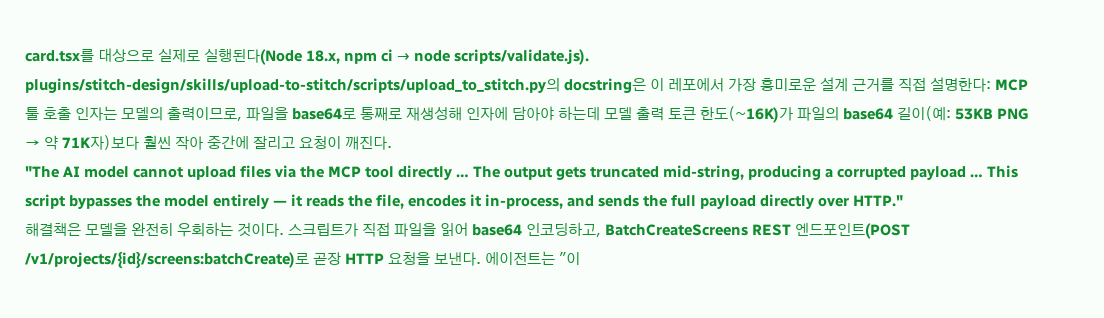card.tsx를 대상으로 실제로 실행된다(Node 18.x, npm ci → node scripts/validate.js).
plugins/stitch-design/skills/upload-to-stitch/scripts/upload_to_stitch.py의 docstring은 이 레포에서 가장 흥미로운 설계 근거를 직접 설명한다: MCP 툴 호출 인자는 모델의 출력이므로, 파일을 base64로 통째로 재생성해 인자에 담아야 하는데 모델 출력 토큰 한도(~16K)가 파일의 base64 길이(예: 53KB PNG → 약 71K자)보다 훨씬 작아 중간에 잘리고 요청이 깨진다.
"The AI model cannot upload files via the MCP tool directly … The output gets truncated mid-string, producing a corrupted payload … This script bypasses the model entirely — it reads the file, encodes it in-process, and sends the full payload directly over HTTP."
해결책은 모델을 완전히 우회하는 것이다. 스크립트가 직접 파일을 읽어 base64 인코딩하고, BatchCreateScreens REST 엔드포인트(POST /v1/projects/{id}/screens:batchCreate)로 곧장 HTTP 요청을 보낸다. 에이전트는 "이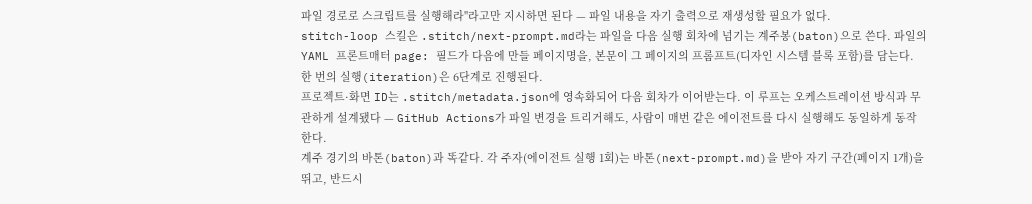파일 경로로 스크립트를 실행해라"라고만 지시하면 된다 — 파일 내용을 자기 출력으로 재생성할 필요가 없다.
stitch-loop 스킬은 .stitch/next-prompt.md라는 파일을 다음 실행 회차에 넘기는 계주봉(baton)으로 쓴다. 파일의 YAML 프론트매터 page: 필드가 다음에 만들 페이지명을, 본문이 그 페이지의 프롬프트(디자인 시스템 블록 포함)를 담는다. 한 번의 실행(iteration)은 6단계로 진행된다.
프로젝트·화면 ID는 .stitch/metadata.json에 영속화되어 다음 회차가 이어받는다. 이 루프는 오케스트레이션 방식과 무관하게 설계됐다 — GitHub Actions가 파일 변경을 트리거해도, 사람이 매번 같은 에이전트를 다시 실행해도 동일하게 동작한다.
계주 경기의 바톤(baton)과 똑같다. 각 주자(에이전트 실행 1회)는 바톤(next-prompt.md)을 받아 자기 구간(페이지 1개)을 뛰고, 반드시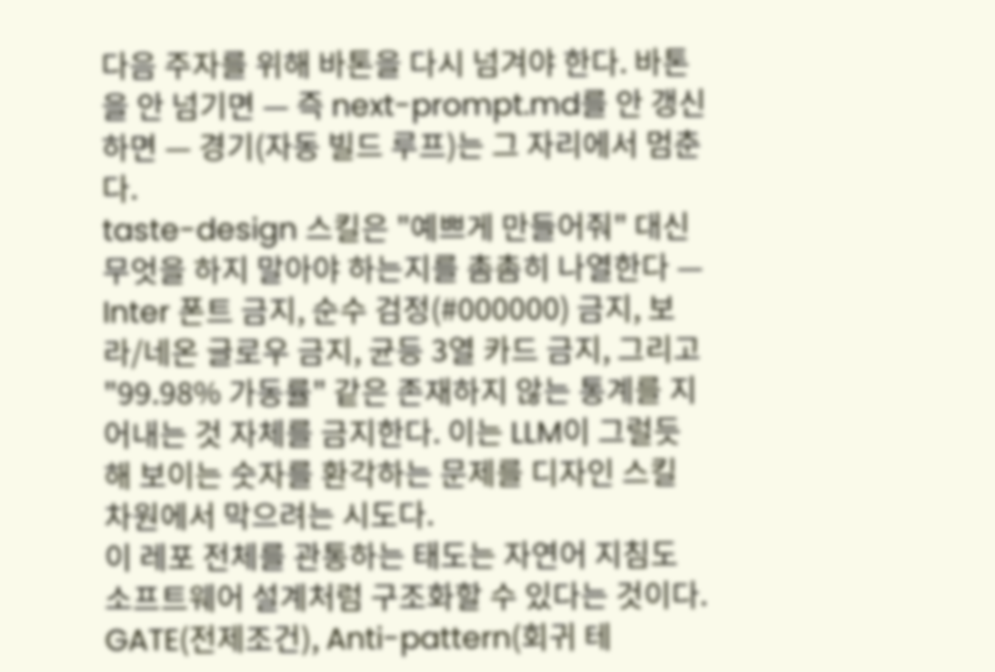다음 주자를 위해 바톤을 다시 넘겨야 한다. 바톤을 안 넘기면 — 즉 next-prompt.md를 안 갱신하면 — 경기(자동 빌드 루프)는 그 자리에서 멈춘다.
taste-design 스킬은 "예쁘게 만들어줘" 대신 무엇을 하지 말아야 하는지를 촘촘히 나열한다 — Inter 폰트 금지, 순수 검정(#000000) 금지, 보라/네온 글로우 금지, 균등 3열 카드 금지, 그리고 "99.98% 가동률" 같은 존재하지 않는 통계를 지어내는 것 자체를 금지한다. 이는 LLM이 그럴듯해 보이는 숫자를 환각하는 문제를 디자인 스킬 차원에서 막으려는 시도다.
이 레포 전체를 관통하는 태도는 자연어 지침도 소프트웨어 설계처럼 구조화할 수 있다는 것이다. GATE(전제조건), Anti-pattern(회귀 테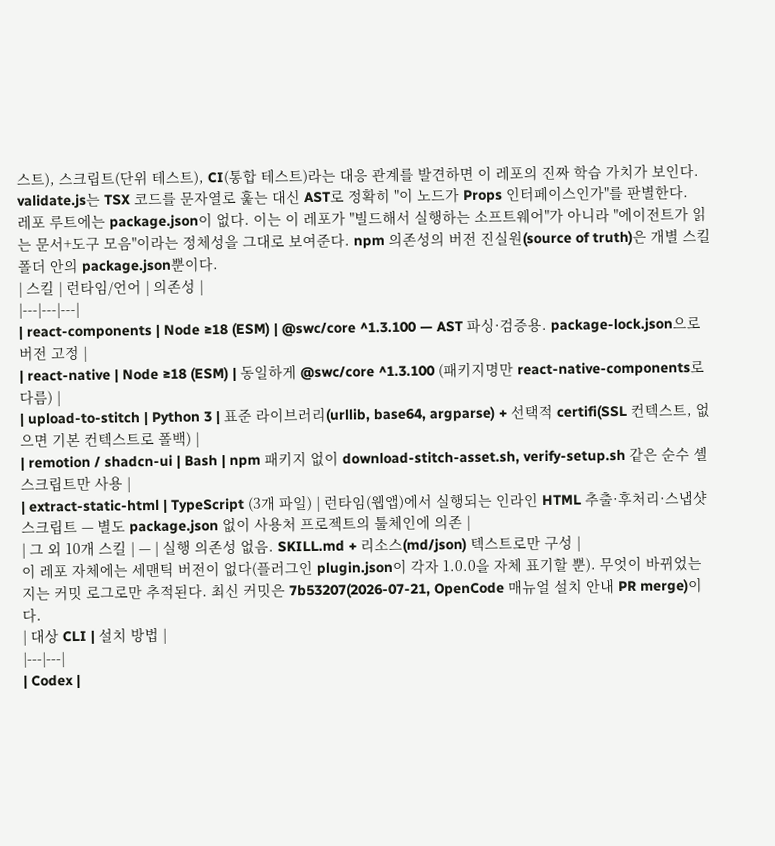스트), 스크립트(단위 테스트), CI(통합 테스트)라는 대응 관계를 발견하면 이 레포의 진짜 학습 가치가 보인다.
validate.js는 TSX 코드를 문자열로 훑는 대신 AST로 정확히 "이 노드가 Props 인터페이스인가"를 판별한다.
레포 루트에는 package.json이 없다. 이는 이 레포가 "빌드해서 실행하는 소프트웨어"가 아니라 "에이전트가 읽는 문서+도구 모음"이라는 정체성을 그대로 보여준다. npm 의존성의 버전 진실원(source of truth)은 개별 스킬 폴더 안의 package.json뿐이다.
| 스킬 | 런타임/언어 | 의존성 |
|---|---|---|
| react-components | Node ≥18 (ESM) | @swc/core ^1.3.100 — AST 파싱·검증용. package-lock.json으로 버전 고정 |
| react-native | Node ≥18 (ESM) | 동일하게 @swc/core ^1.3.100 (패키지명만 react-native-components로 다름) |
| upload-to-stitch | Python 3 | 표준 라이브러리(urllib, base64, argparse) + 선택적 certifi(SSL 컨텍스트, 없으면 기본 컨텍스트로 폴백) |
| remotion / shadcn-ui | Bash | npm 패키지 없이 download-stitch-asset.sh, verify-setup.sh 같은 순수 셸 스크립트만 사용 |
| extract-static-html | TypeScript (3개 파일) | 런타임(웹앱)에서 실행되는 인라인 HTML 추출·후처리·스냅샷 스크립트 — 별도 package.json 없이 사용처 프로젝트의 툴체인에 의존 |
| 그 외 10개 스킬 | — | 실행 의존성 없음. SKILL.md + 리소스(md/json) 텍스트로만 구성 |
이 레포 자체에는 세맨틱 버전이 없다(플러그인 plugin.json이 각자 1.0.0을 자체 표기할 뿐). 무엇이 바뀌었는지는 커밋 로그로만 추적된다. 최신 커밋은 7b53207(2026-07-21, OpenCode 매뉴얼 설치 안내 PR merge)이다.
| 대상 CLI | 설치 방법 |
|---|---|
| Codex |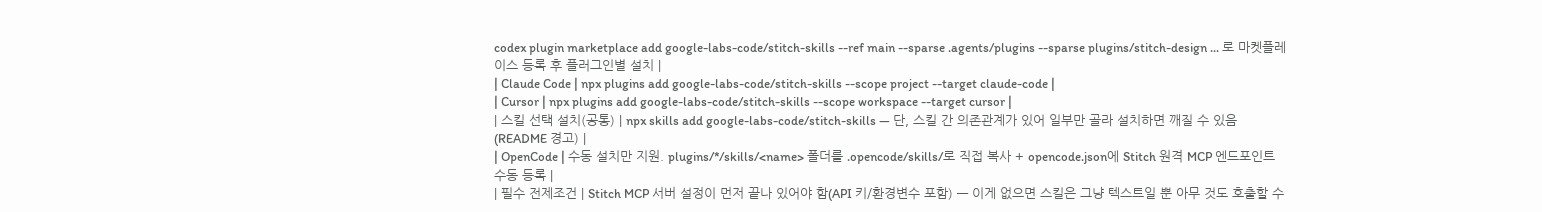codex plugin marketplace add google-labs-code/stitch-skills --ref main --sparse .agents/plugins --sparse plugins/stitch-design ... 로 마켓플레이스 등록 후 플러그인별 설치 |
| Claude Code | npx plugins add google-labs-code/stitch-skills --scope project --target claude-code |
| Cursor | npx plugins add google-labs-code/stitch-skills --scope workspace --target cursor |
| 스킬 선택 설치(공통) | npx skills add google-labs-code/stitch-skills — 단, 스킬 간 의존관계가 있어 일부만 골라 설치하면 깨질 수 있음(README 경고) |
| OpenCode | 수동 설치만 지원. plugins/*/skills/<name> 폴더를 .opencode/skills/로 직접 복사 + opencode.json에 Stitch 원격 MCP 엔드포인트 수동 등록 |
| 필수 전제조건 | Stitch MCP 서버 설정이 먼저 끝나 있어야 함(API 키/환경변수 포함) — 이게 없으면 스킬은 그냥 텍스트일 뿐 아무 것도 호출할 수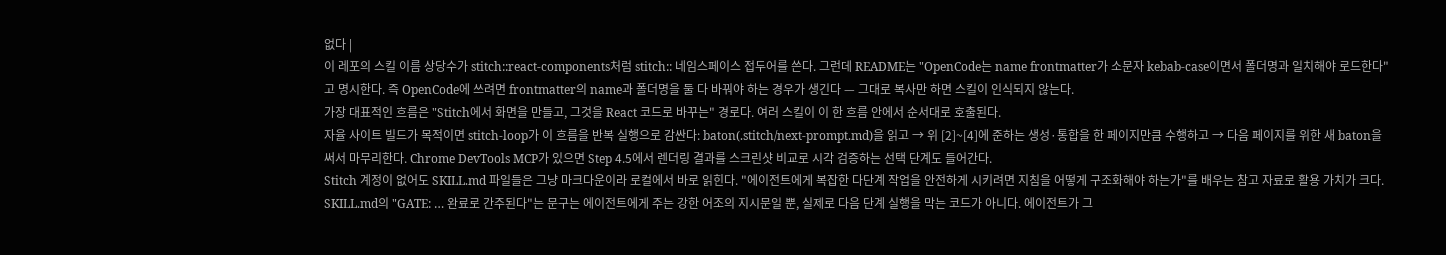없다 |
이 레포의 스킬 이름 상당수가 stitch::react-components처럼 stitch:: 네임스페이스 접두어를 쓴다. 그런데 README는 "OpenCode는 name frontmatter가 소문자 kebab-case이면서 폴더명과 일치해야 로드한다"고 명시한다. 즉 OpenCode에 쓰려면 frontmatter의 name과 폴더명을 둘 다 바꿔야 하는 경우가 생긴다 — 그대로 복사만 하면 스킬이 인식되지 않는다.
가장 대표적인 흐름은 "Stitch에서 화면을 만들고, 그것을 React 코드로 바꾸는" 경로다. 여러 스킬이 이 한 흐름 안에서 순서대로 호출된다.
자율 사이트 빌드가 목적이면 stitch-loop가 이 흐름을 반복 실행으로 감싼다: baton(.stitch/next-prompt.md)을 읽고 → 위 [2]~[4]에 준하는 생성·통합을 한 페이지만큼 수행하고 → 다음 페이지를 위한 새 baton을 써서 마무리한다. Chrome DevTools MCP가 있으면 Step 4.5에서 렌더링 결과를 스크린샷 비교로 시각 검증하는 선택 단계도 들어간다.
Stitch 계정이 없어도 SKILL.md 파일들은 그냥 마크다운이라 로컬에서 바로 읽힌다. "에이전트에게 복잡한 다단계 작업을 안전하게 시키려면 지침을 어떻게 구조화해야 하는가"를 배우는 참고 자료로 활용 가치가 크다.
SKILL.md의 "GATE: … 완료로 간주된다"는 문구는 에이전트에게 주는 강한 어조의 지시문일 뿐, 실제로 다음 단계 실행을 막는 코드가 아니다. 에이전트가 그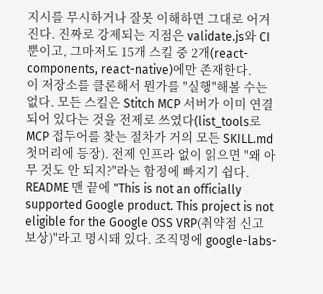지시를 무시하거나 잘못 이해하면 그대로 어겨진다. 진짜로 강제되는 지점은 validate.js와 CI뿐이고, 그마저도 15개 스킬 중 2개(react-components, react-native)에만 존재한다.
이 저장소를 클론해서 뭔가를 "실행"해볼 수는 없다. 모든 스킬은 Stitch MCP 서버가 이미 연결되어 있다는 것을 전제로 쓰였다(list_tools로 MCP 접두어를 찾는 절차가 거의 모든 SKILL.md 첫머리에 등장). 전제 인프라 없이 읽으면 "왜 아무 것도 안 되지?"라는 함정에 빠지기 쉽다.
README 맨 끝에 "This is not an officially supported Google product. This project is not eligible for the Google OSS VRP(취약점 신고 보상)"라고 명시돼 있다. 조직명에 google-labs-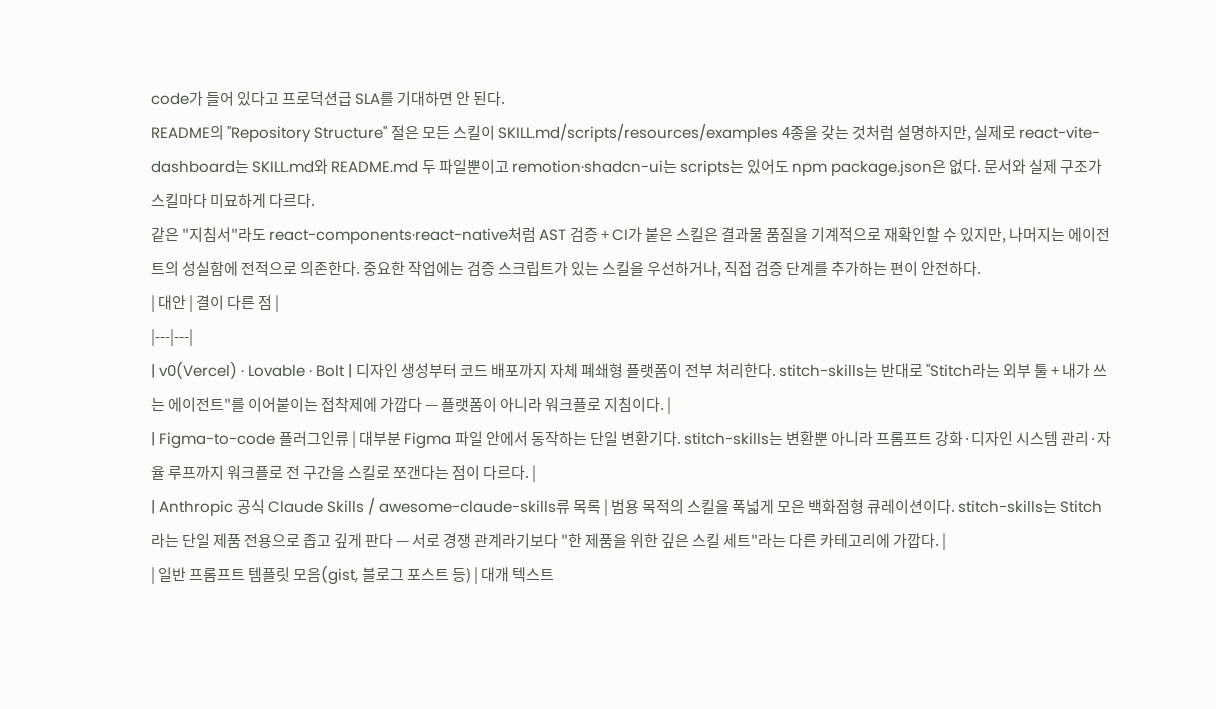code가 들어 있다고 프로덕션급 SLA를 기대하면 안 된다.
README의 "Repository Structure" 절은 모든 스킬이 SKILL.md/scripts/resources/examples 4종을 갖는 것처럼 설명하지만, 실제로 react-vite-dashboard는 SKILL.md와 README.md 두 파일뿐이고 remotion·shadcn-ui는 scripts는 있어도 npm package.json은 없다. 문서와 실제 구조가 스킬마다 미묘하게 다르다.
같은 "지침서"라도 react-components·react-native처럼 AST 검증 + CI가 붙은 스킬은 결과물 품질을 기계적으로 재확인할 수 있지만, 나머지는 에이전트의 성실함에 전적으로 의존한다. 중요한 작업에는 검증 스크립트가 있는 스킬을 우선하거나, 직접 검증 단계를 추가하는 편이 안전하다.
| 대안 | 결이 다른 점 |
|---|---|
| v0(Vercel) · Lovable · Bolt | 디자인 생성부터 코드 배포까지 자체 폐쇄형 플랫폼이 전부 처리한다. stitch-skills는 반대로 "Stitch라는 외부 툴 + 내가 쓰는 에이전트"를 이어붙이는 접착제에 가깝다 — 플랫폼이 아니라 워크플로 지침이다. |
| Figma-to-code 플러그인류 | 대부분 Figma 파일 안에서 동작하는 단일 변환기다. stitch-skills는 변환뿐 아니라 프롬프트 강화·디자인 시스템 관리·자율 루프까지 워크플로 전 구간을 스킬로 쪼갠다는 점이 다르다. |
| Anthropic 공식 Claude Skills / awesome-claude-skills류 목록 | 범용 목적의 스킬을 폭넓게 모은 백화점형 큐레이션이다. stitch-skills는 Stitch라는 단일 제품 전용으로 좁고 깊게 판다 — 서로 경쟁 관계라기보다 "한 제품을 위한 깊은 스킬 세트"라는 다른 카테고리에 가깝다. |
| 일반 프롬프트 템플릿 모음(gist, 블로그 포스트 등) | 대개 텍스트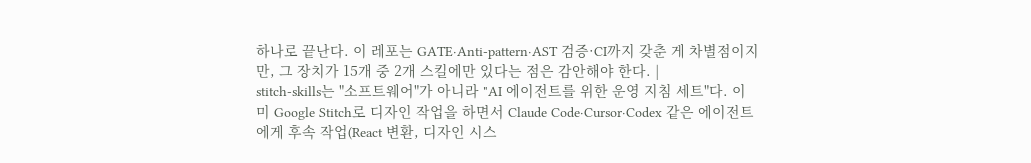하나로 끝난다. 이 레포는 GATE·Anti-pattern·AST 검증·CI까지 갖춘 게 차별점이지만, 그 장치가 15개 중 2개 스킬에만 있다는 점은 감안해야 한다. |
stitch-skills는 "소프트웨어"가 아니라 "AI 에이전트를 위한 운영 지침 세트"다. 이미 Google Stitch로 디자인 작업을 하면서 Claude Code·Cursor·Codex 같은 에이전트에게 후속 작업(React 변환, 디자인 시스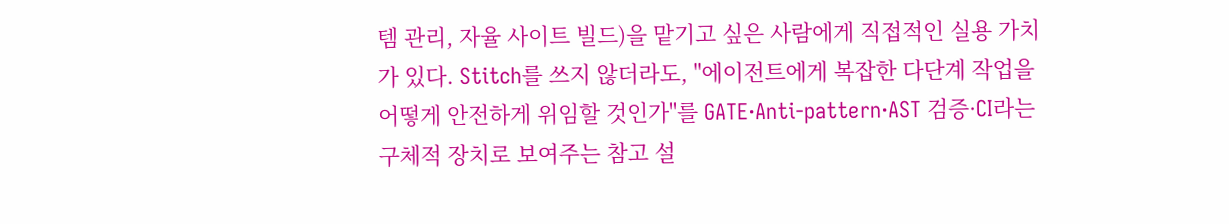템 관리, 자율 사이트 빌드)을 맡기고 싶은 사람에게 직접적인 실용 가치가 있다. Stitch를 쓰지 않더라도, "에이전트에게 복잡한 다단계 작업을 어떻게 안전하게 위임할 것인가"를 GATE·Anti-pattern·AST 검증·CI라는 구체적 장치로 보여주는 참고 설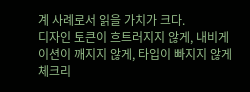계 사례로서 읽을 가치가 크다.
디자인 토큰이 흐트러지지 않게, 내비게이션이 깨지지 않게, 타입이 빠지지 않게 체크리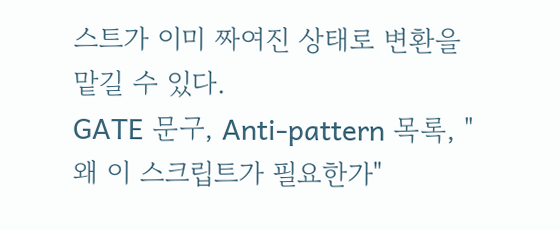스트가 이미 짜여진 상태로 변환을 맡길 수 있다.
GATE 문구, Anti-pattern 목록, "왜 이 스크립트가 필요한가"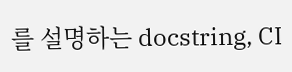를 설명하는 docstring, CI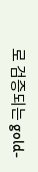로 검증되는 gold-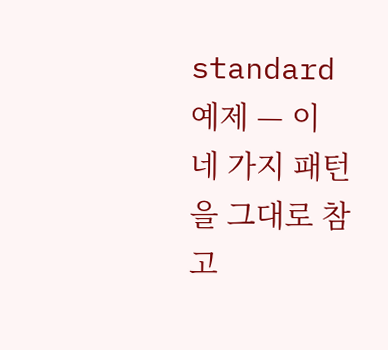standard 예제 — 이 네 가지 패턴을 그대로 참고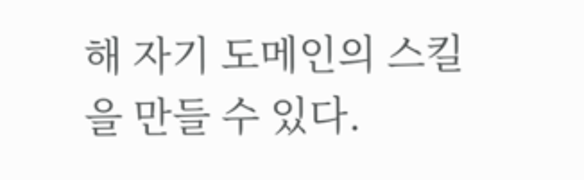해 자기 도메인의 스킬을 만들 수 있다.